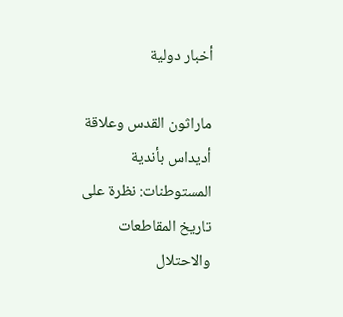أخبار دولية

ماراثون القدس وعلاقة أديداس بأندية المستوطنات: نظرة على تاريخ المقاطعات والاحتلال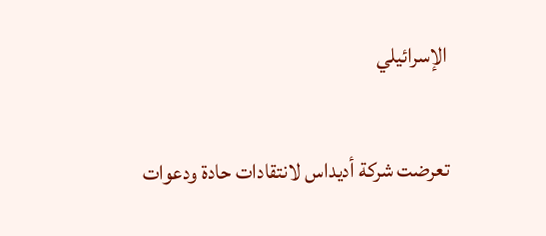الإسرائيلي

تعرضت شركة أديداس لانتقادات حادة ودعوات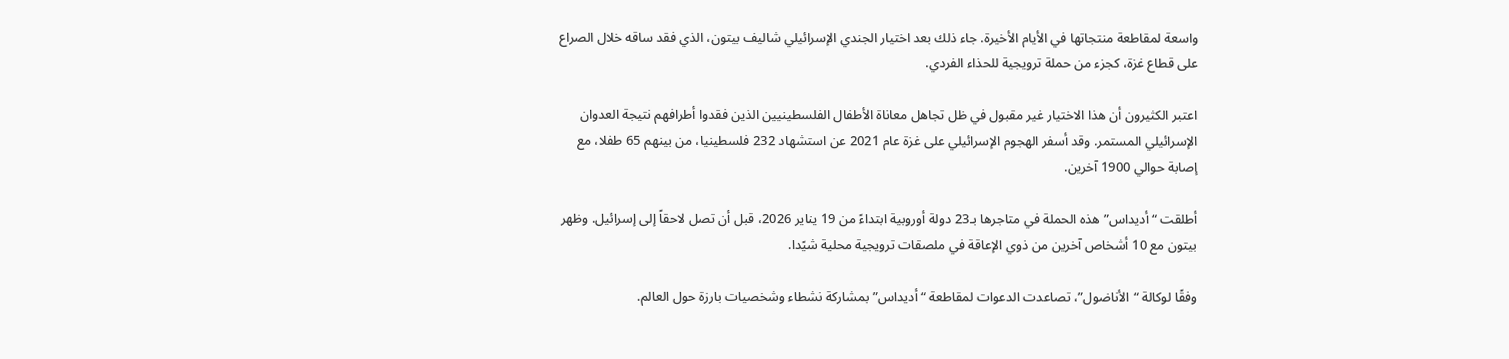واسعة لمقاطعة منتجاتها في الأيام الأخيرة. جاء ذلك بعد اختيار الجندي الإسرائيلي شاليف بيتون، الذي فقد ساقه خلال الصراع على قطاع غزة، كجزء من حملة ترويجية للحذاء الفردي.

اعتبر الكثيرون أن هذا الاختيار غير مقبول في ظل تجاهل معاناة الأطفال الفلسطينيين الذين فقدوا أطرافهم نتيجة العدوان الإسرائيلي المستمر. وقد أسفر الهجوم الإسرائيلي على غزة عام 2021 عن استشهاد 232 فلسطينيا، من بينهم 65 طفلا، مع إصابة حوالي 1900 آخرين.

أطلقت “أديداس” هذه الحملة في متاجرها بـ23 دولة أوروبية ابتداءً من 19 يناير 2026، قبل أن تصل لاحقاً إلى إسرائيل. وظهر بيتون مع 10 أشخاص آخرين من ذوي الإعاقة في ملصقات ترويجية محلية شيًدا.

وفقًا لوكالة “الأناضول”، تصاعدت الدعوات لمقاطعة “أديداس” بمشاركة نشطاء وشخصيات بارزة حول العالم.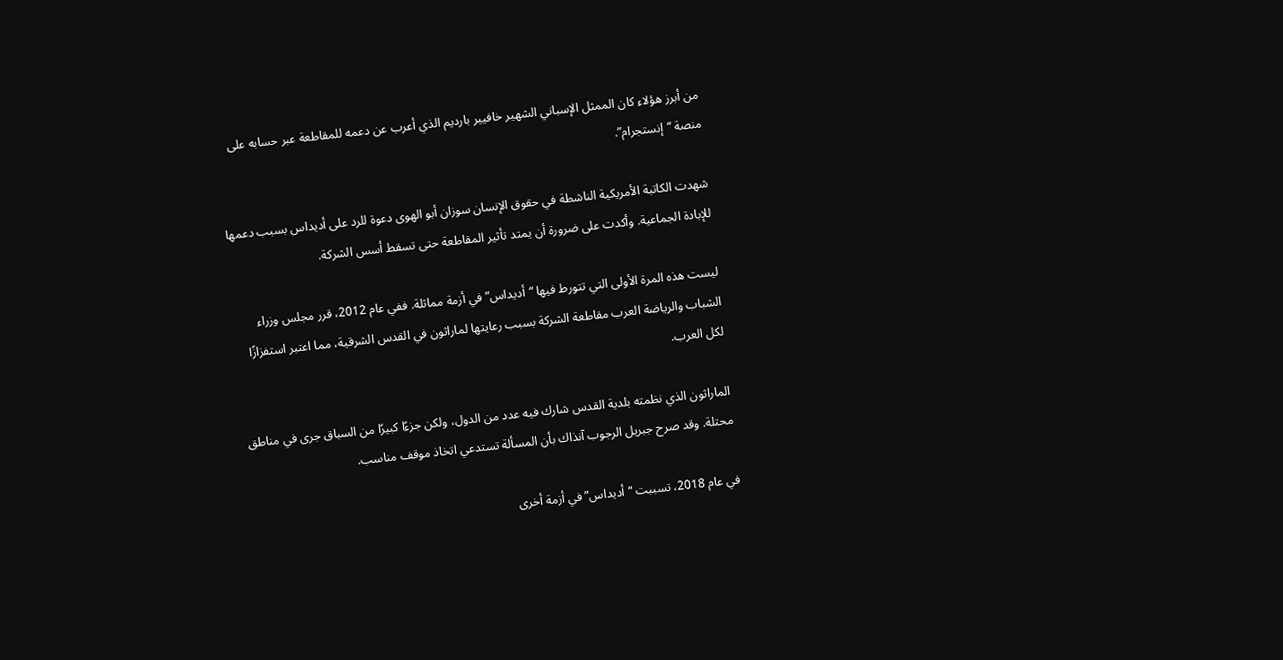من أبرز هؤلاء كان الممثل الإسباني الشهير خافيير بارديم الذي أعرب عن دعمه للمقاطعة عبر حسابه على منصة “إنستجرام”.

شهدت الكاتبة الأمريكية الناشطة في حقوق الإنسان سوزان أبو الهوى دعوة للرد على أديداس بسبب دعمها للإبادة الجماعية. وأكدت على ضرورة أن يمتد تأثير المقاطعة حتى تسقط أسس الشركة.

ليست هذه المرة الأولى التي تتورط فيها “أديداس” في أزمة مماثلة. ففي عام 2012، قرر مجلس وزراء الشباب والرياضة العرب مقاطعة الشركة بسبب رعايتها لماراثون في القدس الشرقية، مما اعتبر استفزازًا لكل العرب.

الماراثون الذي نظمته بلدية القدس شارك فيه عدد من الدول، ولكن جزءًا كبيرًا من السباق جرى في مناطق محتلة. وقد صرح جبريل الرجوب آنذاك بأن المسألة تستدعي اتخاذ موقف مناسب.

في عام 2018، تسببت “أديداس” في أزمة أخرى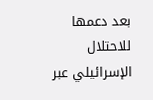بعد دعمها للاحتلال الإسرائيلي عبر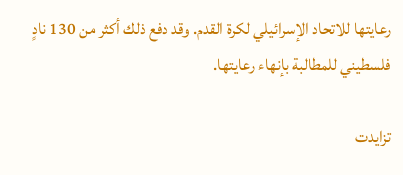رعايتها للاتحاد الإسرائيلي لكرة القدم. وقد دفع ذلك أكثر من 130 نادٍ فلسطيني للمطالبة بإنهاء رعايتها.

تزايدت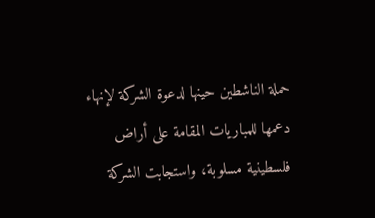حملة الناشطين حينها لدعوة الشركة لإنهاء دعمها للمباريات المقامة على أراض فلسطينية مسلوبة، واستجابت الشركة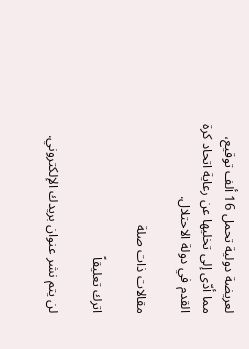لعريضة دولية تحمل 16 ألف توقيع، مما أدّى إلى تخليها عن رعاية اتحاد كرة القدم في دولة الاحتلال.

مقالات ذات صلة

اترك تعليقاً

لن يتم نشر عنوان بريدك الإلكتروني.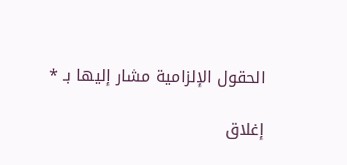الحقول الإلزامية مشار إليها بـ *

إغلاق